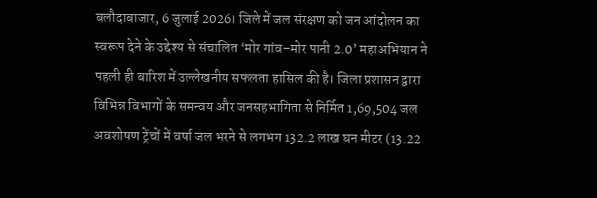बलौदाबाजार, 6 जुलाई 2026। जिले में जल संरक्षण को जन आंदोलन का स्वरूप देने के उद्देश्य से संचालित ‘मोर गांव–मोर पानी 2.0’ महाअभियान ने पहली ही बारिश में उल्लेखनीय सफलता हासिल की है। जिला प्रशासन द्वारा विभिन्न विभागों के समन्वय और जनसहभागिता से निर्मित 1,69,504 जल अवशोषण ट्रेंचों में वर्षा जल भरने से लगभग 132.2 लाख घन मीटर (13.22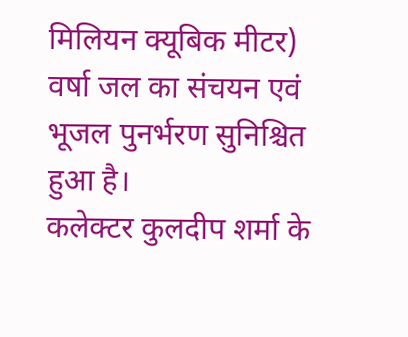मिलियन क्यूबिक मीटर) वर्षा जल का संचयन एवं भूजल पुनर्भरण सुनिश्चित हुआ है।
कलेक्टर कुलदीप शर्मा के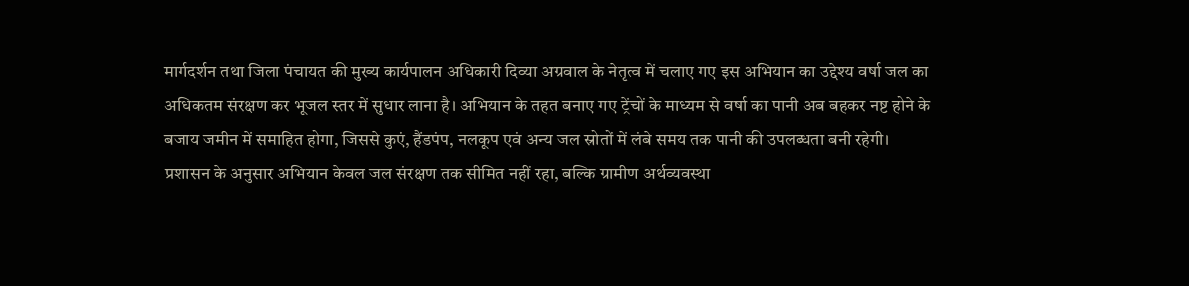मार्गदर्शन तथा जिला पंचायत की मुख्य कार्यपालन अधिकारी दिव्या अग्रवाल के नेतृत्व में चलाए गए इस अभियान का उद्देश्य वर्षा जल का अधिकतम संरक्षण कर भूजल स्तर में सुधार लाना है। अभियान के तहत बनाए गए ट्रेंचों के माध्यम से वर्षा का पानी अब बहकर नष्ट होने के बजाय जमीन में समाहित होगा, जिससे कुएं, हैंडपंप, नलकूप एवं अन्य जल स्रोतों में लंबे समय तक पानी की उपलब्धता बनी रहेगी।
प्रशासन के अनुसार अभियान केवल जल संरक्षण तक सीमित नहीं रहा, बल्कि ग्रामीण अर्थव्यवस्था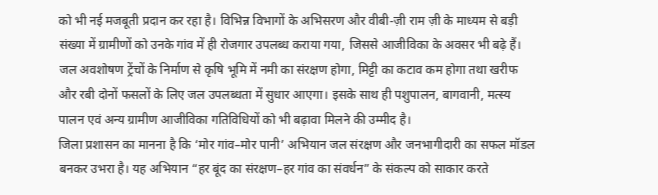को भी नई मजबूती प्रदान कर रहा है। विभिन्न विभागों के अभिसरण और वीबी-ज़ी राम ज़ी के माध्यम से बड़ी संख्या में ग्रामीणों को उनके गांव में ही रोजगार उपलब्ध कराया गया, जिससे आजीविका के अवसर भी बढ़े हैं।
जल अवशोषण ट्रेंचों के निर्माण से कृषि भूमि में नमी का संरक्षण होगा, मिट्टी का कटाव कम होगा तथा खरीफ और रबी दोनों फसलों के लिए जल उपलब्धता में सुधार आएगा। इसके साथ ही पशुपालन, बागवानी, मत्स्य पालन एवं अन्य ग्रामीण आजीविका गतिविधियों को भी बढ़ावा मिलने की उम्मीद है।
जिला प्रशासन का मानना है कि ‘मोर गांव–मोर पानी’ अभियान जल संरक्षण और जनभागीदारी का सफल मॉडल बनकर उभरा है। यह अभियान “हर बूंद का संरक्षण–हर गांव का संवर्धन” के संकल्प को साकार करते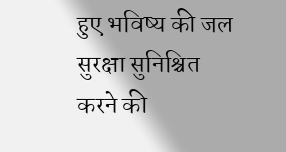हुए भविष्य की जल सुरक्षा सुनिश्चित करने की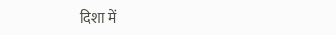दिशा में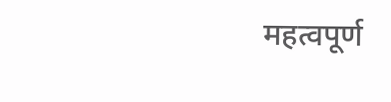महत्वपूर्ण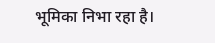भूमिका निभा रहा है।